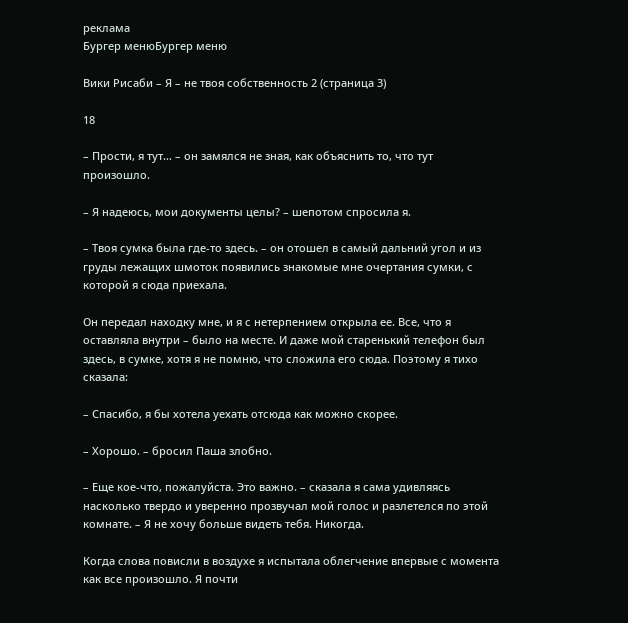реклама
Бургер менюБургер меню

Вики Рисаби – Я – не твоя собственность 2 (страница 3)

18

– Прости, я тут… – он замялся не зная, как объяснить то, что тут произошло.

– Я надеюсь, мои документы целы? – шепотом спросила я.

– Твоя сумка была где-то здесь. – он отошел в самый дальний угол и из груды лежащих шмоток появились знакомые мне очертания сумки, с которой я сюда приехала.

Он передал находку мне, и я с нетерпением открыла ее. Все, что я оставляла внутри – было на месте. И даже мой старенький телефон был здесь, в сумке, хотя я не помню, что сложила его сюда. Поэтому я тихо сказала:

– Спасибо, я бы хотела уехать отсюда как можно скорее.

– Хорошо. – бросил Паша злобно.

– Еще кое-что, пожалуйста. Это важно. – сказала я сама удивляясь насколько твердо и уверенно прозвучал мой голос и разлетелся по этой комнате. – Я не хочу больше видеть тебя. Никогда.

Когда слова повисли в воздухе я испытала облегчение впервые с момента как все произошло. Я почти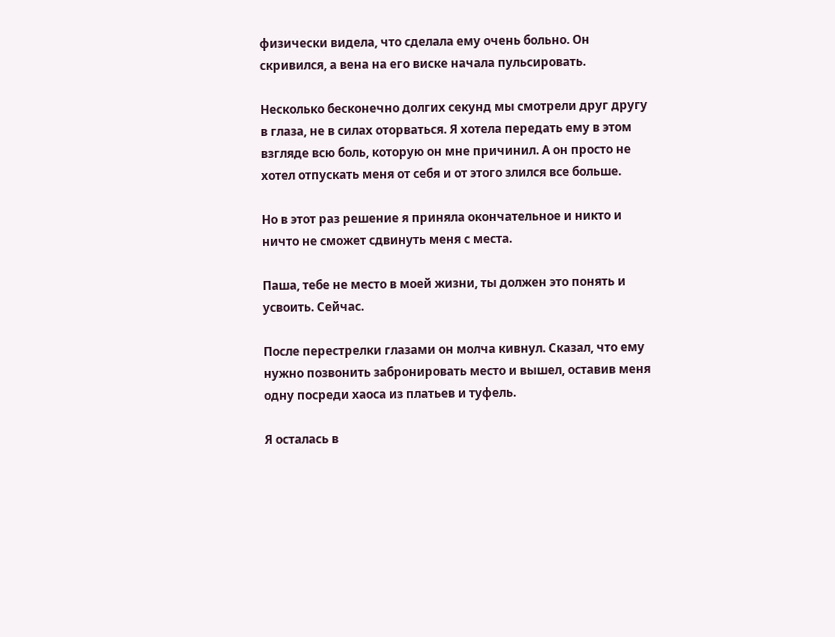физически видела, что сделала ему очень больно. Он скривился, а вена на его виске начала пульсировать.

Несколько бесконечно долгих секунд мы смотрели друг другу в глаза, не в силах оторваться. Я хотела передать ему в этом взгляде всю боль, которую он мне причинил. А он просто не хотел отпускать меня от себя и от этого злился все больше.

Но в этот раз решение я приняла окончательное и никто и ничто не сможет сдвинуть меня с места.

Паша, тебе не место в моей жизни, ты должен это понять и усвоить. Сейчас.

После перестрелки глазами он молча кивнул. Сказал, что ему нужно позвонить забронировать место и вышел, оставив меня одну посреди хаоса из платьев и туфель.

Я осталась в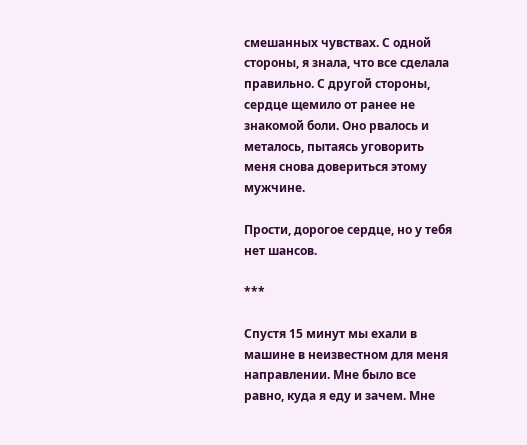смешанных чувствах. С одной стороны, я знала, что все сделала правильно. С другой стороны, сердце щемило от ранее не знакомой боли. Оно рвалось и металось, пытаясь уговорить меня снова довериться этому мужчине.

Прости, дорогое сердце, но у тебя нет шансов.

***

Спустя 15 минут мы ехали в машине в неизвестном для меня направлении. Мне было все равно, куда я еду и зачем. Мне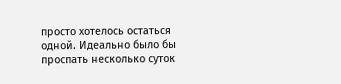просто хотелось остаться одной. Идеально было бы проспать несколько суток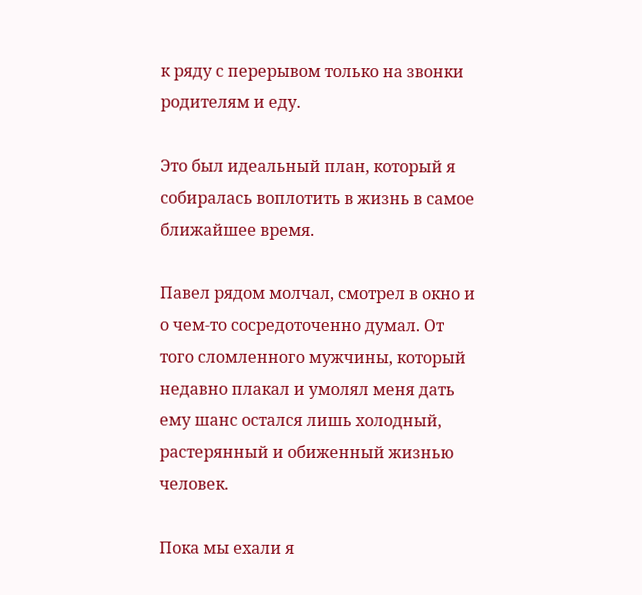к ряду с перерывом только на звонки родителям и еду.

Это был идеальный план, который я собиралась воплотить в жизнь в самое ближайшее время.

Павел рядом молчал, смотрел в окно и о чем-то сосредоточенно думал. От того сломленного мужчины, который недавно плакал и умолял меня дать ему шанс остался лишь холодный, растерянный и обиженный жизнью человек.

Пока мы ехали я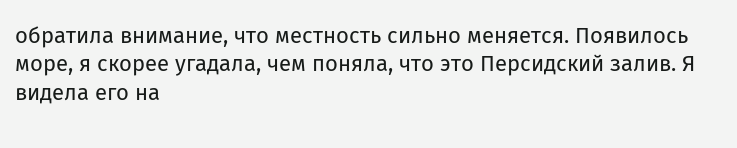обратила внимание, что местность сильно меняется. Появилось море, я скорее угадала, чем поняла, что это Персидский залив. Я видела его на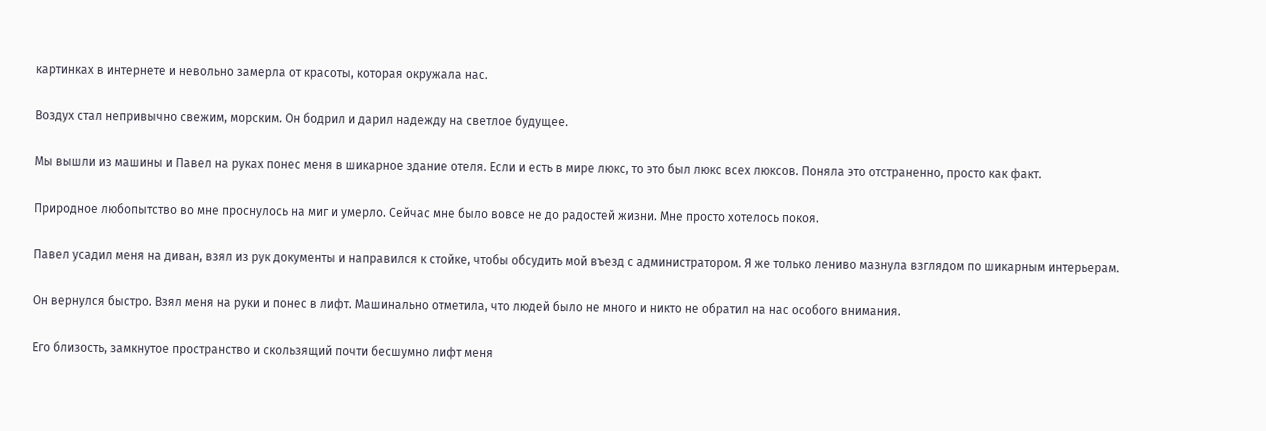картинках в интернете и невольно замерла от красоты, которая окружала нас.

Воздух стал непривычно свежим, морским. Он бодрил и дарил надежду на светлое будущее.

Мы вышли из машины и Павел на руках понес меня в шикарное здание отеля. Если и есть в мире люкс, то это был люкс всех люксов. Поняла это отстраненно, просто как факт.

Природное любопытство во мне проснулось на миг и умерло. Сейчас мне было вовсе не до радостей жизни. Мне просто хотелось покоя.

Павел усадил меня на диван, взял из рук документы и направился к стойке, чтобы обсудить мой въезд с администратором. Я же только лениво мазнула взглядом по шикарным интерьерам.

Он вернулся быстро. Взял меня на руки и понес в лифт. Машинально отметила, что людей было не много и никто не обратил на нас особого внимания.

Его близость, замкнутое пространство и скользящий почти бесшумно лифт меня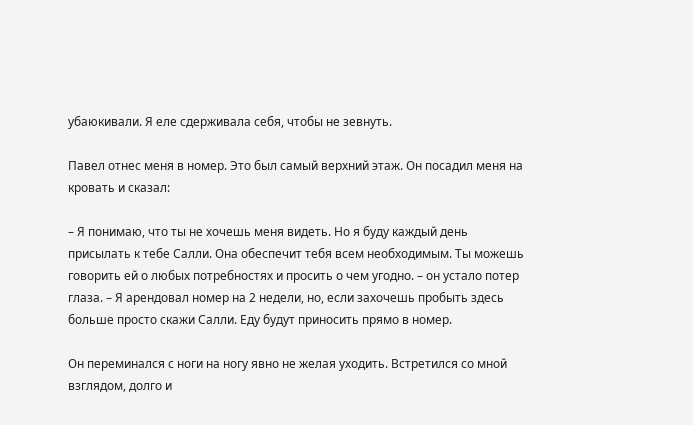убаюкивали. Я еле сдерживала себя, чтобы не зевнуть.

Павел отнес меня в номер. Это был самый верхний этаж. Он посадил меня на кровать и сказал:

– Я понимаю, что ты не хочешь меня видеть. Но я буду каждый день присылать к тебе Салли. Она обеспечит тебя всем необходимым. Ты можешь говорить ей о любых потребностях и просить о чем угодно. – он устало потер глаза. – Я арендовал номер на 2 недели, но, если захочешь пробыть здесь больше просто скажи Салли. Еду будут приносить прямо в номер.

Он переминался с ноги на ногу явно не желая уходить. Встретился со мной взглядом, долго и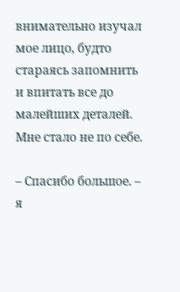внимательно изучал мое лицо, будто стараясь запомнить и впитать все до малейших деталей. Мне стало не по себе.

– Спасибо большое. – я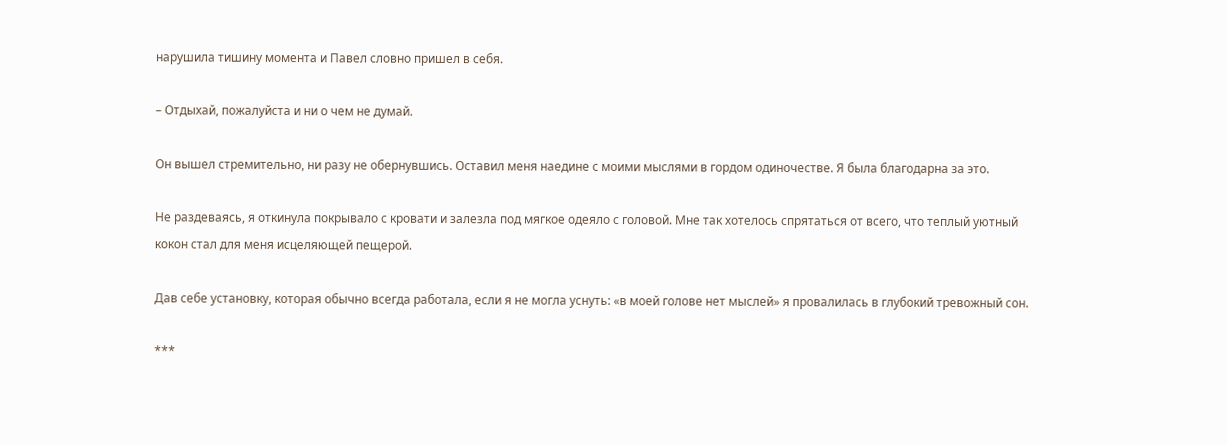нарушила тишину момента и Павел словно пришел в себя.

– Отдыхай, пожалуйста и ни о чем не думай.

Он вышел стремительно, ни разу не обернувшись. Оставил меня наедине с моими мыслями в гордом одиночестве. Я была благодарна за это.

Не раздеваясь, я откинула покрывало с кровати и залезла под мягкое одеяло с головой. Мне так хотелось спрятаться от всего, что теплый уютный кокон стал для меня исцеляющей пещерой.

Дав себе установку, которая обычно всегда работала, если я не могла уснуть: «в моей голове нет мыслей» я провалилась в глубокий тревожный сон.

***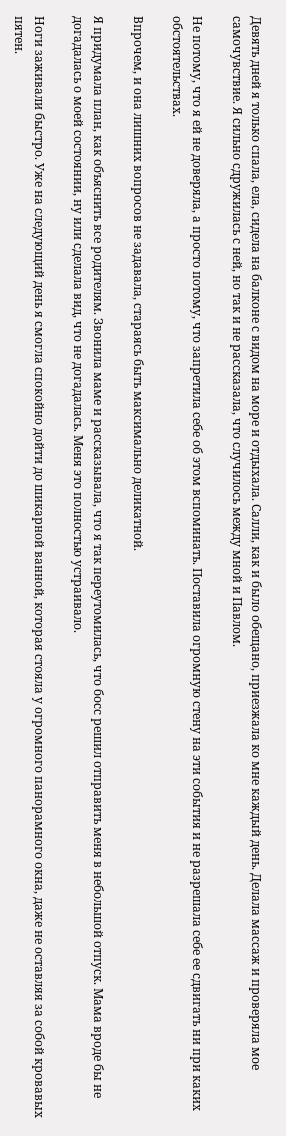Девять дней я только спала, ела, сидела на балконе с видом на море и отдыхала. Салли, как и было обещано, приезжала ко мне каждый день. Делала массаж и проверяла мое самочувствие. Я сильно сдружилась с ней, но так и не рассказала, что случилось между мной и Павлом.

Не потому, что я ей не доверяла, а просто потому, что запретила себе об этом вспоминать. Поставила огромную стену на эти события и не разрешала себе ее сдвигать ни при каких обстоятельствах.

Впрочем, и она лишних вопросов не задавала, стараясь быть максимально деликатной.

Я придумала план, как объяснить все родителям. Звонила маме и рассказывала, что я так переутомилась, что босс решил отправить меня в небольшой отпуск. Мама вроде бы не догадалась о моей состоянии, ну или сделала вид, что не догадалась. Меня это полностью устраивало.

Ноги заживали быстро. Уже на следующий день я смогла спокойно дойти до шикарной ванной, которая стояла у огромного панорамного окна, даже не оставляя за собой кровавых пятен.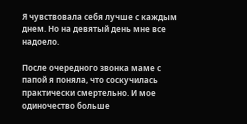Я чувствовала себя лучше с каждым днем. Но на девятый день мне все надоело.

После очередного звонка маме с папой я поняла, что соскучилась практически смертельно. И мое одиночество больше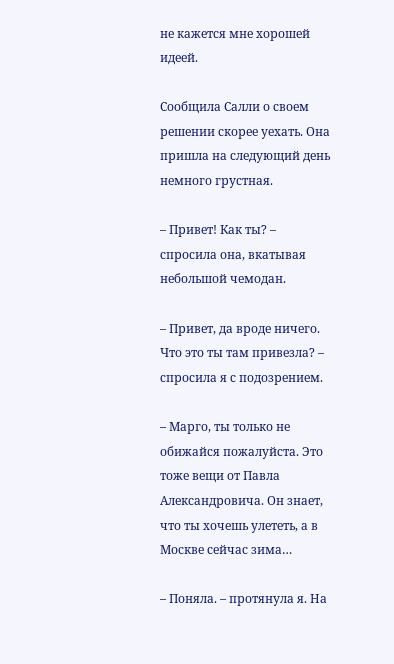не кажется мне хорошей идеей.

Сообщила Салли о своем решении скорее уехать. Она пришла на следующий день немного грустная.

– Привет! Как ты? – спросила она, вкатывая небольшой чемодан.

– Привет, да вроде ничего. Что это ты там привезла? – спросила я с подозрением.

– Марго, ты только не обижайся пожалуйста. Это тоже вещи от Павла Александровича. Он знает, что ты хочешь улететь, а в Москве сейчас зима…

– Поняла. – протянула я. На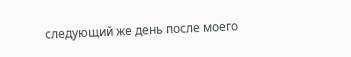следующий же день после моего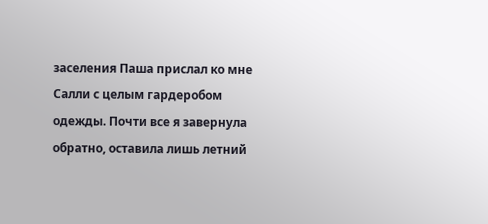заселения Паша прислал ко мне Салли с целым гардеробом одежды. Почти все я завернула обратно, оставила лишь летний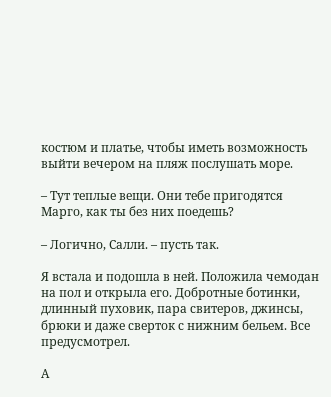костюм и платье, чтобы иметь возможность выйти вечером на пляж послушать море.

– Тут теплые вещи. Они тебе пригодятся Марго, как ты без них поедешь?

– Логично, Салли. – пусть так.

Я встала и подошла в ней. Положила чемодан на пол и открыла его. Добротные ботинки, длинный пуховик, пара свитеров, джинсы, брюки и даже сверток с нижним бельем. Все предусмотрел.

А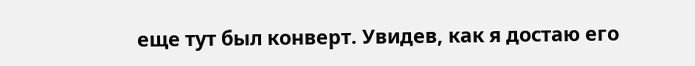еще тут был конверт. Увидев, как я достаю его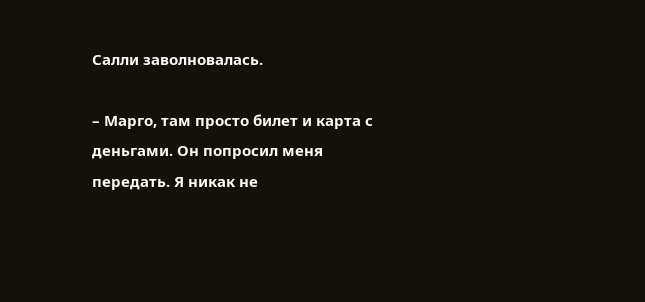Салли заволновалась.

– Марго, там просто билет и карта с деньгами. Он попросил меня передать. Я никак не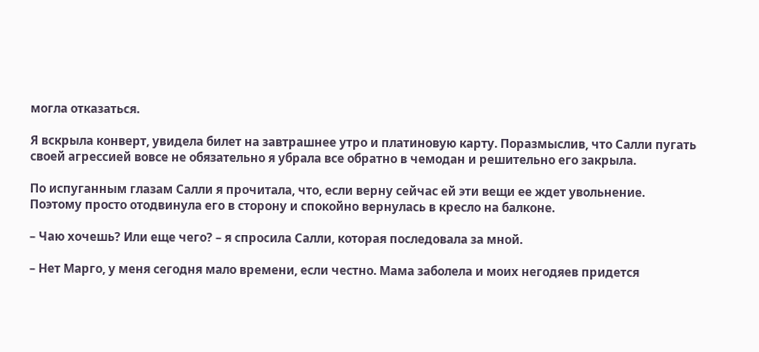могла отказаться.

Я вскрыла конверт, увидела билет на завтрашнее утро и платиновую карту. Поразмыслив, что Салли пугать своей агрессией вовсе не обязательно я убрала все обратно в чемодан и решительно его закрыла.

По испуганным глазам Салли я прочитала, что, если верну сейчас ей эти вещи ее ждет увольнение. Поэтому просто отодвинула его в сторону и спокойно вернулась в кресло на балконе.

– Чаю хочешь? Или еще чего? – я спросила Салли, которая последовала за мной.

– Нет Марго, у меня сегодня мало времени, если честно. Мама заболела и моих негодяев придется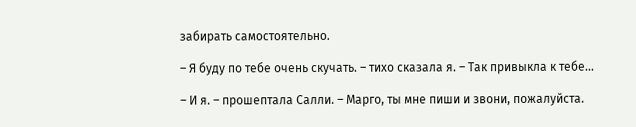забирать самостоятельно.

– Я буду по тебе очень скучать. – тихо сказала я. – Так привыкла к тебе…

– И я. – прошептала Салли. – Марго, ты мне пиши и звони, пожалуйста.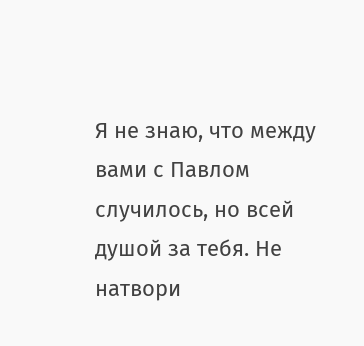Я не знаю, что между вами с Павлом случилось, но всей душой за тебя. Не натвори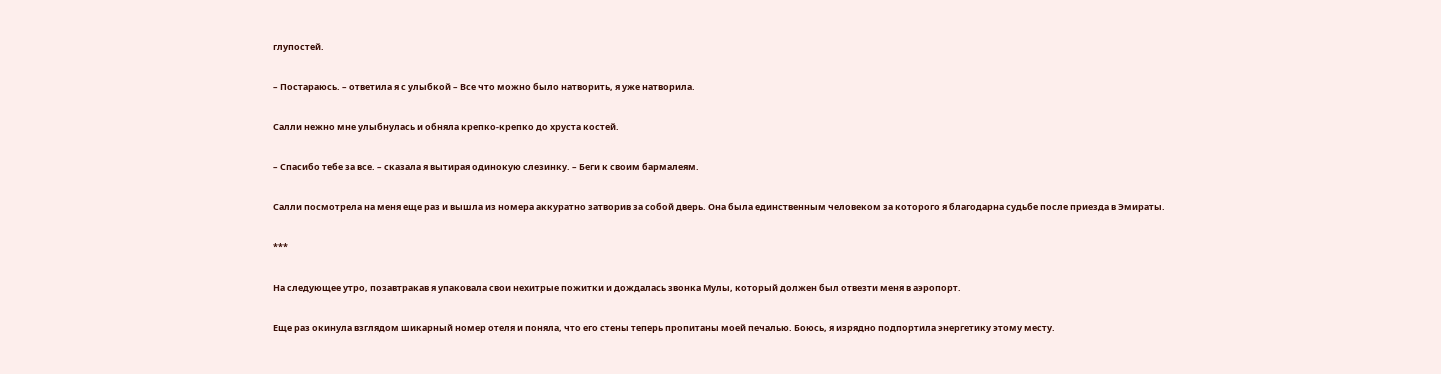глупостей.

– Постараюсь. – ответила я с улыбкой – Все что можно было натворить, я уже натворила.

Салли нежно мне улыбнулась и обняла крепко-крепко до хруста костей.

– Спасибо тебе за все. – сказала я вытирая одинокую слезинку. – Беги к своим бармалеям.

Салли посмотрела на меня еще раз и вышла из номера аккуратно затворив за собой дверь. Она была единственным человеком за которого я благодарна судьбе после приезда в Эмираты.

***

На следующее утро, позавтракав я упаковала свои нехитрые пожитки и дождалась звонка Мулы, который должен был отвезти меня в аэропорт.

Еще раз окинула взглядом шикарный номер отеля и поняла, что его стены теперь пропитаны моей печалью. Боюсь, я изрядно подпортила энергетику этому месту.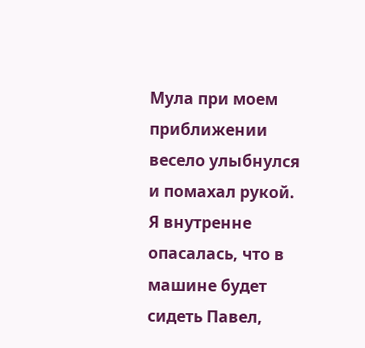Мула при моем приближении весело улыбнулся и помахал рукой. Я внутренне опасалась, что в машине будет сидеть Павел,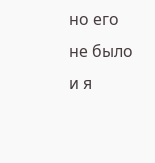но его не было и я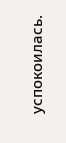успокоилась.